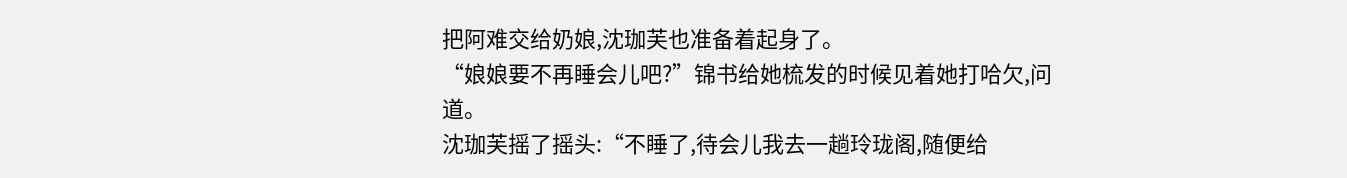把阿难交给奶娘,沈珈芙也准备着起身了。
“娘娘要不再睡会儿吧?”锦书给她梳发的时候见着她打哈欠,问道。
沈珈芙摇了摇头:“不睡了,待会儿我去一趟玲珑阁,随便给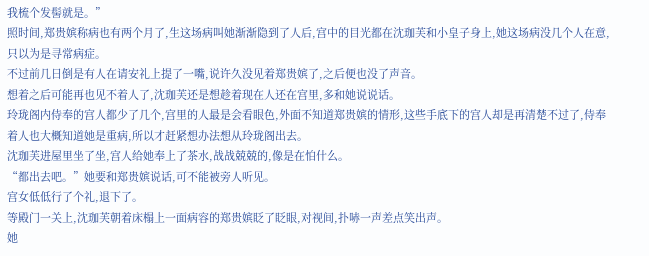我梳个发髻就是。”
照时间,郑贵嫔称病也有两个月了,生这场病叫她渐渐隐到了人后,宫中的目光都在沈珈芙和小皇子身上,她这场病没几个人在意,只以为是寻常病症。
不过前几日倒是有人在请安礼上提了一嘴,说许久没见着郑贵嫔了,之后便也没了声音。
想着之后可能再也见不着人了,沈珈芙还是想趁着现在人还在宫里,多和她说说话。
玲珑阁内侍奉的宫人都少了几个,宫里的人最是会看眼色,外面不知道郑贵嫔的情形,这些手底下的宫人却是再清楚不过了,侍奉着人也大概知道她是重病,所以才赶紧想办法想从玲珑阁出去。
沈珈芙进屋里坐了坐,宫人给她奉上了茶水,战战兢兢的,像是在怕什么。
“都出去吧。”她要和郑贵嫔说话,可不能被旁人听见。
宫女低低行了个礼,退下了。
等殿门一关上,沈珈芙朝着床榻上一面病容的郑贵嫔眨了眨眼,对视间,扑哧一声差点笑出声。
她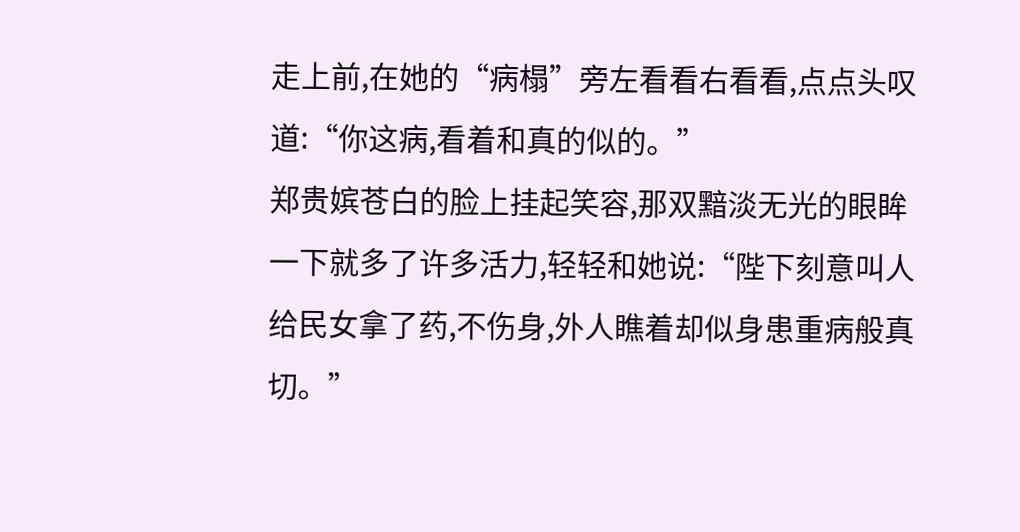走上前,在她的“病榻”旁左看看右看看,点点头叹道:“你这病,看着和真的似的。”
郑贵嫔苍白的脸上挂起笑容,那双黯淡无光的眼眸一下就多了许多活力,轻轻和她说:“陛下刻意叫人给民女拿了药,不伤身,外人瞧着却似身患重病般真切。”